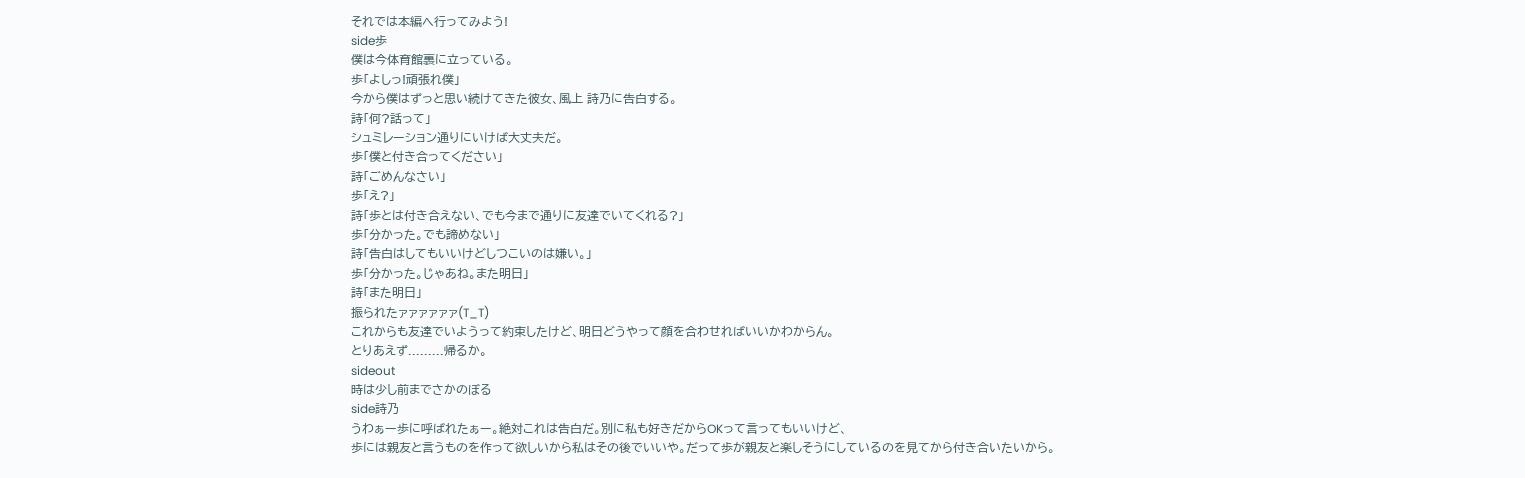それでは本編へ行ってみよう!
side歩
僕は今体育館裏に立っている。
歩「よしっ!頑張れ僕」
今から僕はずっと思い続けてきた彼女、風上 詩乃に告白する。
詩「何?話って」
シュミレーション通りにいけば大丈夫だ。
歩「僕と付き合ってください」
詩「ごめんなさい」
歩「え?」
詩「歩とは付き合えない、でも今まで通りに友達でいてくれる?」
歩「分かった。でも諦めない」
詩「告白はしてもいいけどしつこいのは嫌い。」
歩「分かった。じゃあね。また明日」
詩「また明日」
振られたァァァァァァ(T_T)
これからも友達でいようって約束したけど、明日どうやって顔を合わせればいいかわからん。
とりあえず.........帰るか。
sideout
時は少し前までさかのぼる
side詩乃
うわぁー歩に呼ばれたぁー。絶対これは告白だ。別に私も好きだからOKって言ってもいいけど、
歩には親友と言うものを作って欲しいから私はその後でいいや。だって歩が親友と楽しそうにしているのを見てから付き合いたいから。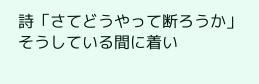詩「さてどうやって断ろうか」
そうしている間に着い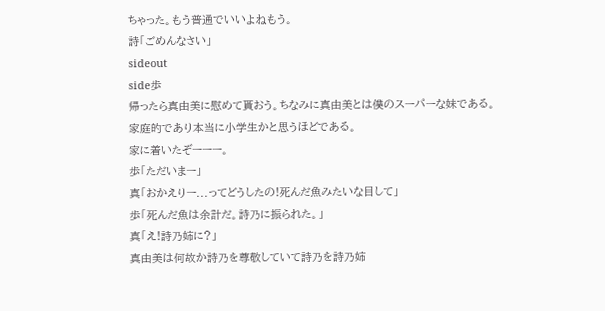ちゃった。もう普通でいいよねもう。
詩「ごめんなさい」
sideout
side歩
帰ったら真由美に慰めて貰おう。ちなみに真由美とは僕のスーパーな妹である。
家庭的であり本当に小学生かと思うほどである。
家に着いたぞーーー。
歩「ただいまー」
真「おかえりー...ってどうしたの!死んだ魚みたいな目して」
歩「死んだ魚は余計だ。詩乃に振られた。」
真「え!詩乃姉に?」
真由美は何故か詩乃を尊敬していて詩乃を詩乃姉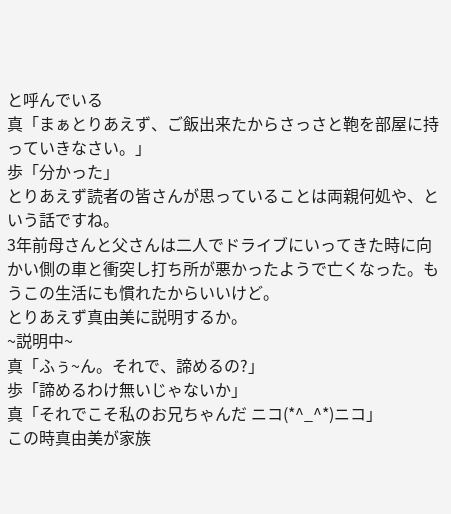と呼んでいる
真「まぁとりあえず、ご飯出来たからさっさと鞄を部屋に持っていきなさい。」
歩「分かった」
とりあえず読者の皆さんが思っていることは両親何処や、という話ですね。
3年前母さんと父さんは二人でドライブにいってきた時に向かい側の車と衝突し打ち所が悪かったようで亡くなった。もうこの生活にも慣れたからいいけど。
とりあえず真由美に説明するか。
~説明中~
真「ふぅ~ん。それで、諦めるの?」
歩「諦めるわけ無いじゃないか」
真「それでこそ私のお兄ちゃんだ ニコ(*^_^*)ニコ」
この時真由美が家族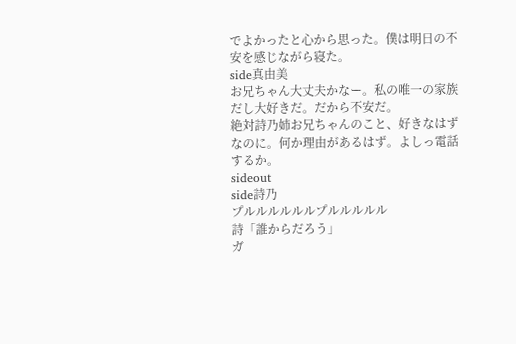でよかったと心から思った。僕は明日の不安を感じながら寝た。
side真由美
お兄ちゃん大丈夫かなー。私の唯一の家族だし大好きだ。だから不安だ。
絶対詩乃姉お兄ちゃんのこと、好きなはずなのに。何か理由があるはず。よしっ電話するか。
sideout
side詩乃
プルルルルルルプルルルルル
詩「誰からだろう」
ガ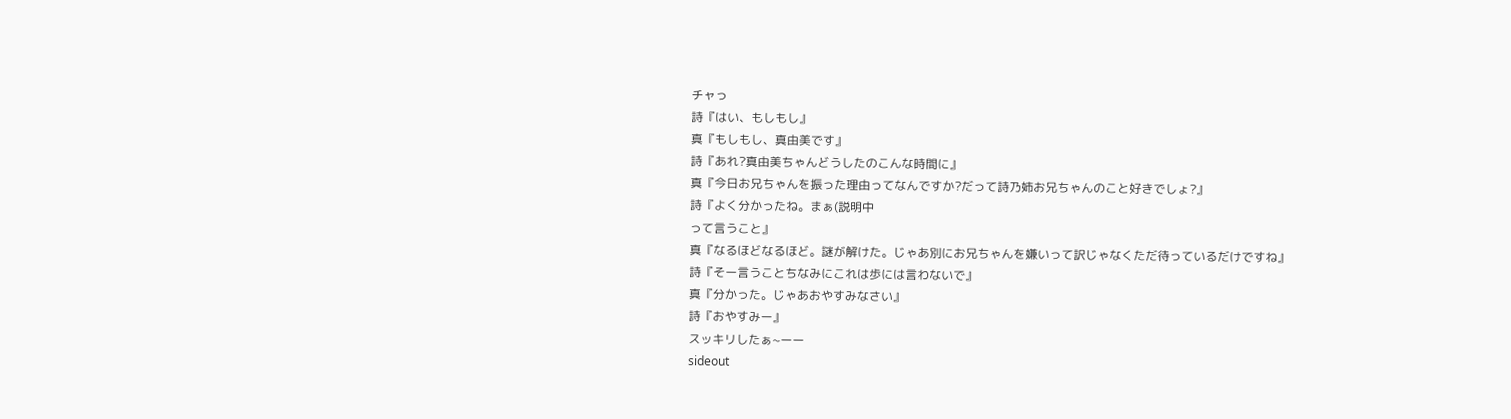チャっ
詩『はい、もしもし』
真『もしもし、真由美です』
詩『あれ?真由美ちゃんどうしたのこんな時間に』
真『今日お兄ちゃんを振った理由ってなんですか?だって詩乃姉お兄ちゃんのこと好きでしょ?』
詩『よく分かったね。まぁ(説明中
って言うこと』
真『なるほどなるほど。謎が解けた。じゃあ別にお兄ちゃんを嫌いって訳じゃなくただ待っているだけですね』
詩『そー言うことちなみにこれは歩には言わないで』
真『分かった。じゃあおやすみなさい』
詩『おやすみー』
スッキリしたぁ~ーー
sideout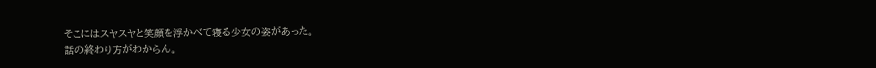そこにはスヤスヤと笑顔を浮かべて寝る少女の姿があった。
話の終わり方がわからん。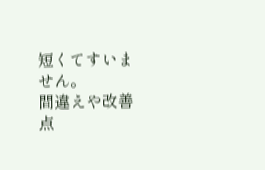短くてすいません。
間違えや改善点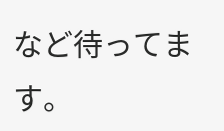など待ってます。